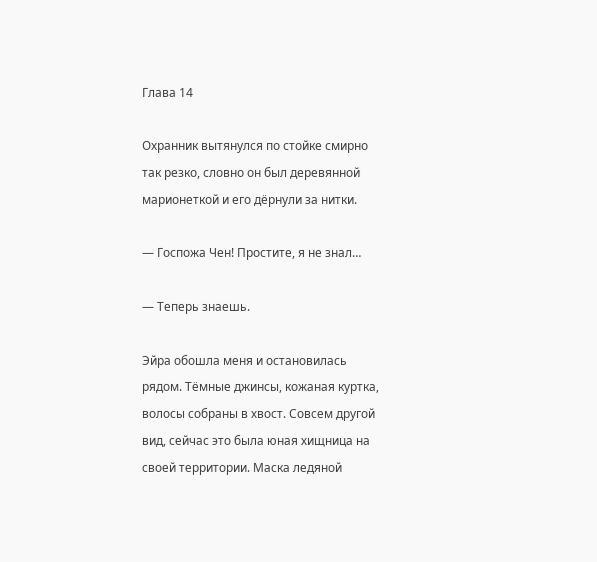Глава 14

Охранник вытянулся по стойке смирно так резко, словно он был деревянной марионеткой и его дёрнули за нитки.

— Госпожа Чен! Простите, я не знал…

— Теперь знаешь.

Эйра обошла меня и остановилась рядом. Тёмные джинсы, кожаная куртка, волосы собраны в хвост. Совсем другой вид, сейчас это была юная хищница на своей территории. Маска ледяной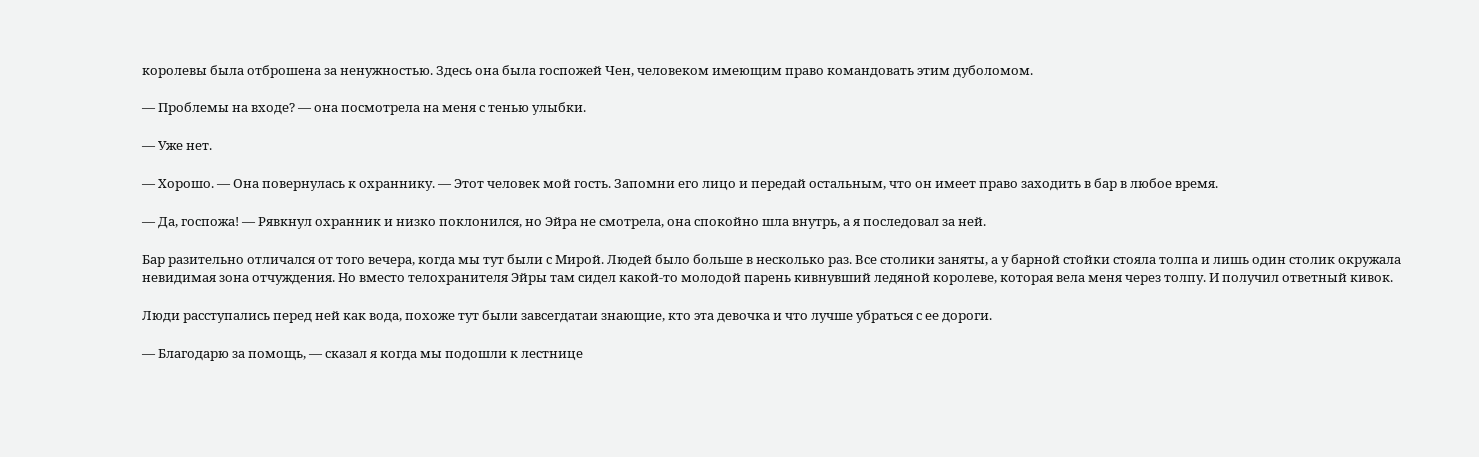королевы была отброшена за ненужностью. Здесь она была госпожей Чен, человеком имеющим право командовать этим дуболомом.

— Проблемы на входе? — она посмотрела на меня с тенью улыбки.

— Уже нет.

— Хорошо. — Она повернулась к охраннику. — Этот человек мой гость. Запомни его лицо и передай остальным, что он имеет право заходить в бар в любое время.

— Да, госпожа! — Рявкнул охранник и низко поклонился, но Эйра не смотрела, она спокойно шла внутрь, а я последовал за ней.

Бар разительно отличался от того вечера, когда мы тут были с Мирой. Людей было больше в несколько раз. Все столики заняты, а у барной стойки стояла толпа и лишь один столик окружала невидимая зона отчуждения. Но вместо телохранителя Эйры там сидел какой-то молодой парень кивнувший ледяной королеве, которая вела меня через толпу. И получил ответный кивок.

Люди расступались перед ней как вода, похоже тут были завсегдатаи знающие, кто эта девочка и что лучше убраться с ее дороги.

— Благодарю за помощь, — сказал я когда мы подошли к лестнице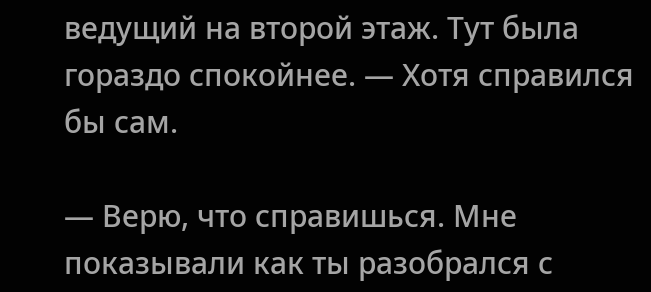ведущий на второй этаж. Тут была гораздо спокойнее. — Хотя справился бы сам.

— Верю, что справишься. Мне показывали как ты разобрался с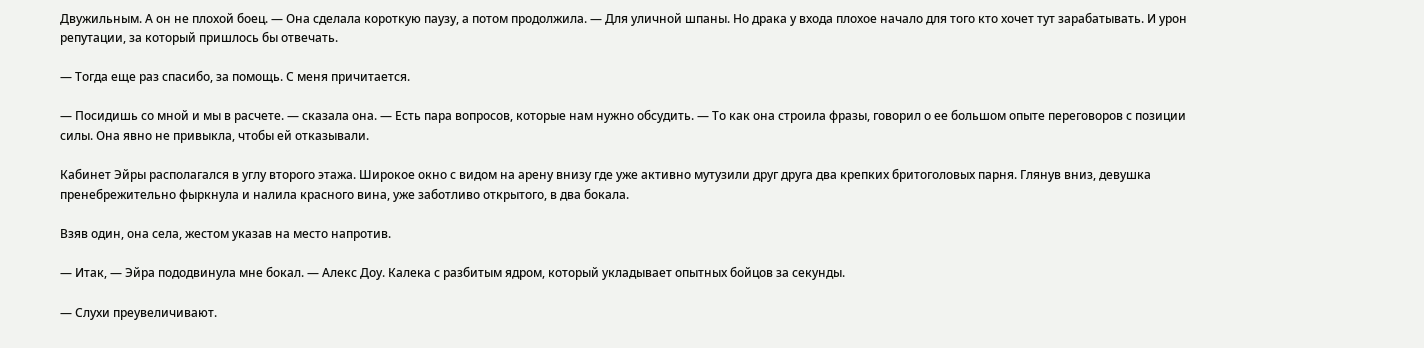Двужильным. А он не плохой боец. — Она сделала короткую паузу, а потом продолжила. — Для уличной шпаны. Но драка у входа плохое начало для того кто хочет тут зарабатывать. И урон репутации, за который пришлось бы отвечать.

— Тогда еще раз спасибо, за помощь. С меня причитается.

— Посидишь со мной и мы в расчете. — сказала она. — Есть пара вопросов, которые нам нужно обсудить. — То как она строила фразы, говорил о ее большом опыте переговоров с позиции силы. Она явно не привыкла, чтобы ей отказывали.

Кабинет Эйры располагался в углу второго этажа. Широкое окно с видом на арену внизу где уже активно мутузили друг друга два крепких бритоголовых парня. Глянув вниз, девушка пренебрежительно фыркнула и налила красного вина, уже заботливо открытого, в два бокала.

Взяв один, она села, жестом указав на место напротив.

— Итак, — Эйра пододвинула мне бокал. — Алекс Доу. Калека с разбитым ядром, который укладывает опытных бойцов за секунды.

— Слухи преувеличивают.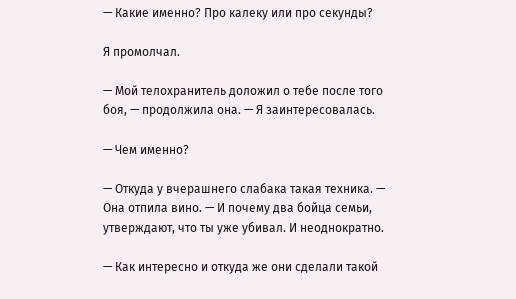— Какие именно? Про калеку или про секунды?

Я промолчал.

— Мой телохранитель доложил о тебе после того боя, — продолжила она. — Я заинтересовалась.

— Чем именно?

— Откуда у вчерашнего слабака такая техника. — Она отпила вино. — И почему два бойца семьи, утверждают, что ты уже убивал. И неоднократно.

— Как интересно и откуда же они сделали такой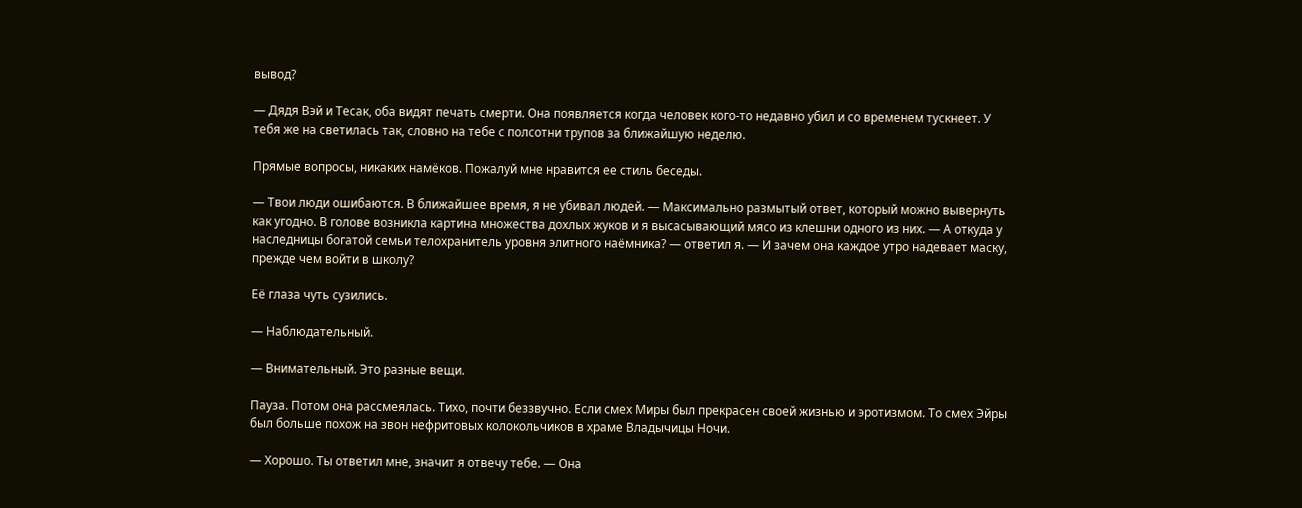вывод?

— Дядя Вэй и Тесак, оба видят печать смерти. Она появляется когда человек кого-то недавно убил и со временем тускнеет. У тебя же на светилась так, словно на тебе с полсотни трупов за ближайшую неделю.

Прямые вопросы, никаких намёков. Пожалуй мне нравится ее стиль беседы.

— Твои люди ошибаются. В ближайшее время, я не убивал людей. — Максимально размытый ответ, который можно вывернуть как угодно. В голове возникла картина множества дохлых жуков и я высасывающий мясо из клешни одного из них. — А откуда у наследницы богатой семьи телохранитель уровня элитного наёмника? — ответил я. — И зачем она каждое утро надевает маску, прежде чем войти в школу?

Её глаза чуть сузились.

— Наблюдательный.

— Внимательный. Это разные вещи.

Пауза. Потом она рассмеялась. Тихо, почти беззвучно. Если смех Миры был прекрасен своей жизнью и эротизмом. То смех Эйры был больше похож на звон нефритовых колокольчиков в храме Владычицы Ночи.

— Хорошо. Ты ответил мне, значит я отвечу тебе. — Она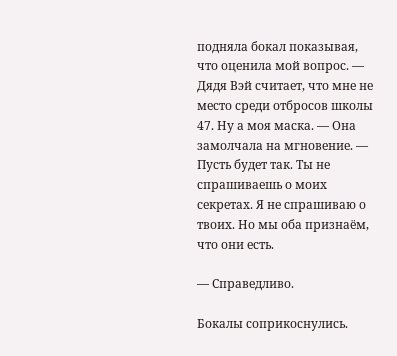подняла бокал показывая, что оценила мой вопрос. — Дядя Вэй считает, что мне не место среди отбросов школы 47. Ну а моя маска. — Она замолчала на мгновение. — Пусть будет так. Ты не спрашиваешь о моих секретах. Я не спрашиваю о твоих. Но мы оба признаём, что они есть.

— Справедливо.

Бокалы соприкоснулись.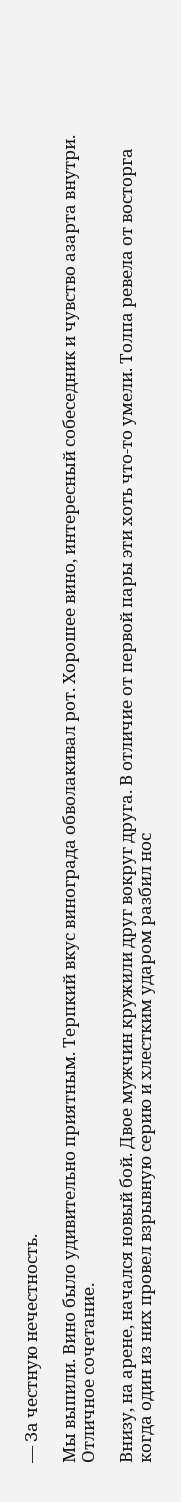— За честную нечестность.

Мы выпили. Вино было удивительно приятным. Терпкий вкус винограда обволакивал рот. Хорошее вино, интересный собеседник и чувство азарта внутри. Отличное сочетание.

Внизу, на арене, начался новый бой. Двое мужчин кружили друг вокруг друга. В отличие от первой пары эти хоть что-то умели. Толпа ревела от восторга когда один из них провел взрывную серию и хлестким ударом разбил нос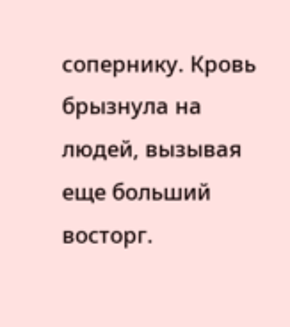сопернику. Кровь брызнула на людей, вызывая еще больший восторг.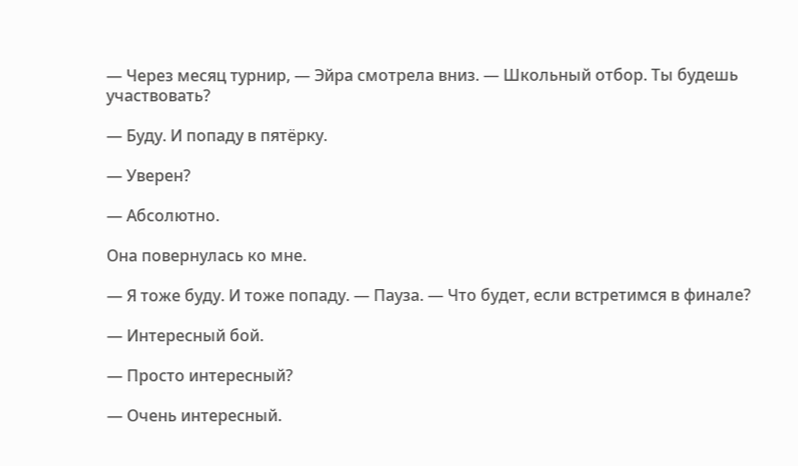— Через месяц турнир, — Эйра смотрела вниз. — Школьный отбор. Ты будешь участвовать?

— Буду. И попаду в пятёрку.

— Уверен?

— Абсолютно.

Она повернулась ко мне.

— Я тоже буду. И тоже попаду. — Пауза. — Что будет, если встретимся в финале?

— Интересный бой.

— Просто интересный?

— Очень интересный.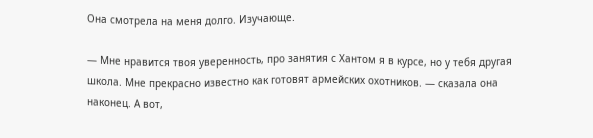Она смотрела на меня долго. Изучающе.

— Мне нравится твоя уверенность, про занятия с Хантом я в курсе, но у тебя другая школа. Мне прекрасно известно как готовят армейских охотников. — сказала она наконец. А вот,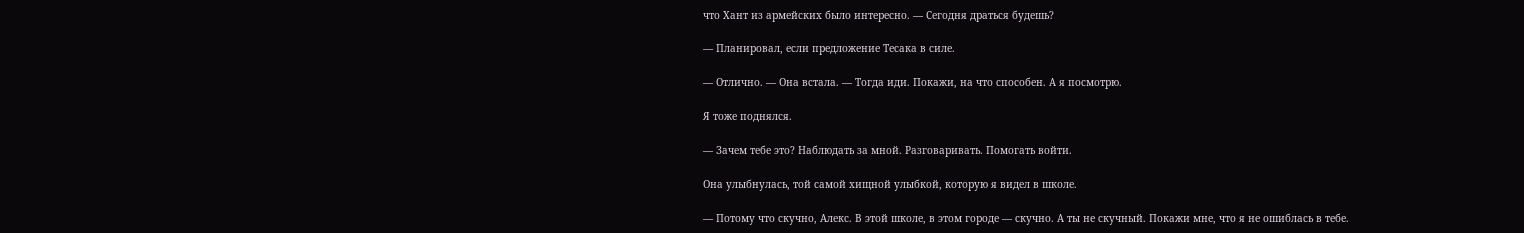что Хант из армейских было интересно. — Сегодня драться будешь?

— Планировал, если предложение Тесака в силе.

— Отлично. — Она встала. — Тогда иди. Покажи, на что способен. А я посмотрю.

Я тоже поднялся.

— Зачем тебе это? Наблюдать за мной. Разговаривать. Помогать войти.

Она улыбнулась, той самой хищной улыбкой, которую я видел в школе.

— Потому что скучно, Алекс. В этой школе, в этом городе — скучно. А ты не скучный. Покажи мне, что я не ошиблась в тебе.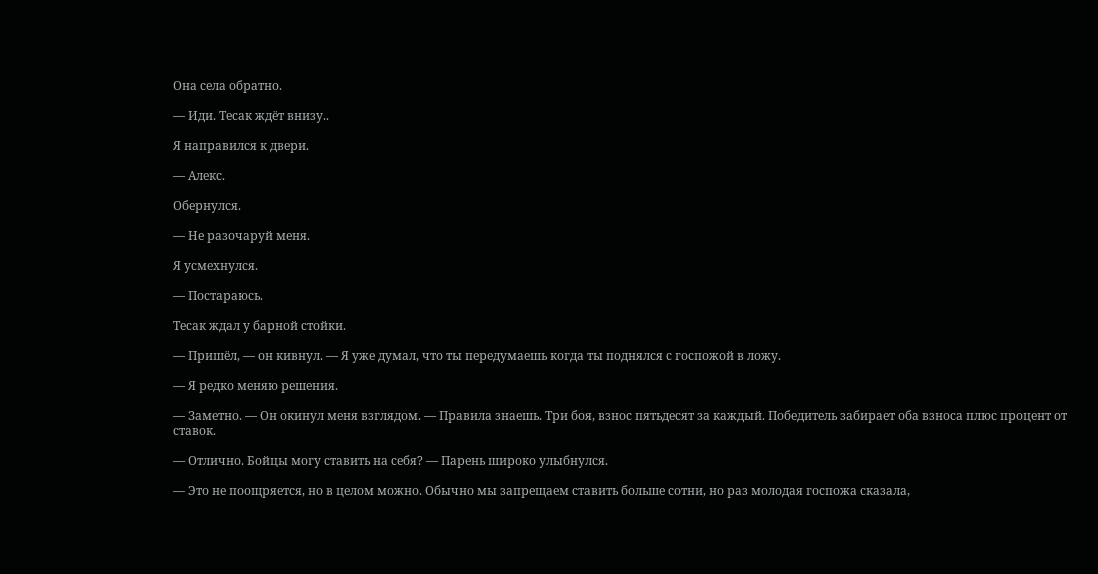Она села обратно.

— Иди. Тесак ждёт внизу..

Я направился к двери.

— Алекс.

Обернулся.

— Не разочаруй меня.

Я усмехнулся.

— Постараюсь.

Тесак ждал у барной стойки.

— Пришёл, — он кивнул. — Я уже думал, что ты передумаешь когда ты поднялся с госпожой в ложу.

— Я редко меняю решения.

— Заметно. — Он окинул меня взглядом. — Правила знаешь. Три боя, взнос пятьдесят за каждый. Победитель забирает оба взноса плюс процент от ставок.

— Отлично. Бойцы могу ставить на себя? — Парень широко улыбнулся.

— Это не поощряется, но в целом можно. Обычно мы запрещаем ставить больше сотни, но раз молодая госпожа сказала,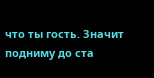что ты гость. Значит подниму до ста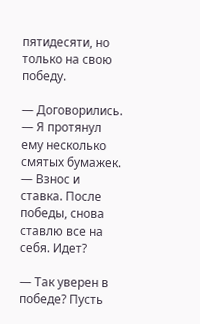пятидесяти, но только на свою победу.

— Договорились. — Я протянул ему несколько смятых бумажек. — Взнос и ставка. После победы, снова ставлю все на себя. Идет?

— Так уверен в победе? Пусть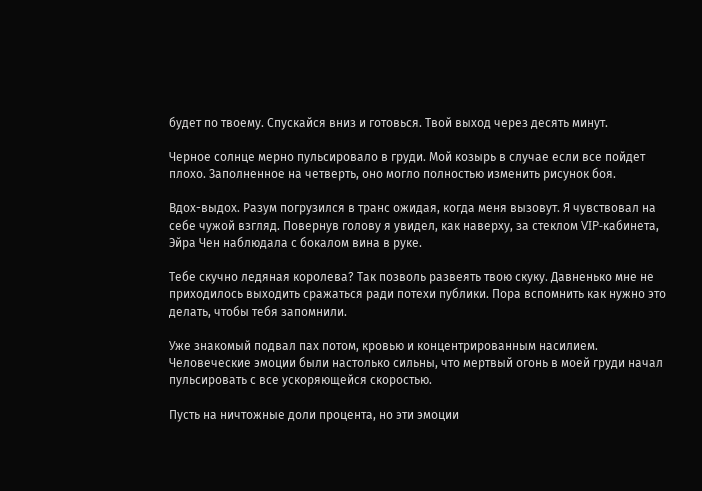будет по твоему. Спускайся вниз и готовься. Твой выход через десять минут.

Черное солнце мерно пульсировало в груди. Мой козырь в случае если все пойдет плохо. Заполненное на четверть, оно могло полностью изменить рисунок боя.

Вдох-выдох. Разум погрузился в транс ожидая, когда меня вызовут. Я чувствовал на себе чужой взгляд. Повернув голову я увидел, как наверху, за стеклом VIP-кабинета, Эйра Чен наблюдала с бокалом вина в руке.

Тебе скучно ледяная королева? Так позволь развеять твою скуку. Давненько мне не приходилось выходить сражаться ради потехи публики. Пора вспомнить как нужно это делать, чтобы тебя запомнили.

Уже знакомый подвал пах потом, кровью и концентрированным насилием. Человеческие эмоции были настолько сильны, что мертвый огонь в моей груди начал пульсировать с все ускоряющейся скоростью.

Пусть на ничтожные доли процента, но эти эмоции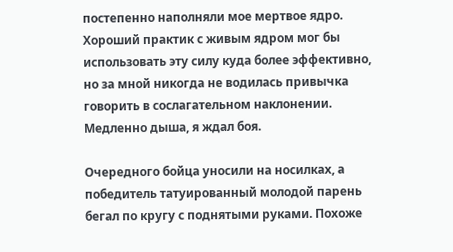постепенно наполняли мое мертвое ядро. Хороший практик с живым ядром мог бы использовать эту силу куда более эффективно, но за мной никогда не водилась привычка говорить в сослагательном наклонении. Медленно дыша, я ждал боя.

Очередного бойца уносили на носилках, а победитель татуированный молодой парень бегал по кругу с поднятыми руками. Похоже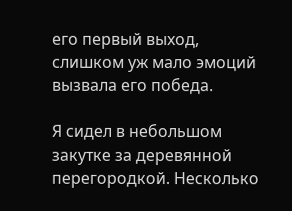его первый выход, слишком уж мало эмоций вызвала его победа.

Я сидел в небольшом закутке за деревянной перегородкой. Несколько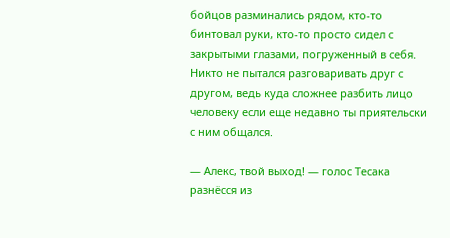бойцов разминались рядом, кто-то бинтовал руки, кто-то просто сидел с закрытыми глазами, погруженный в себя. Никто не пытался разговаривать друг с другом, ведь куда сложнее разбить лицо человеку если еще недавно ты приятельски с ним общался.

— Алекс, твой выход! — голос Тесака разнёсся из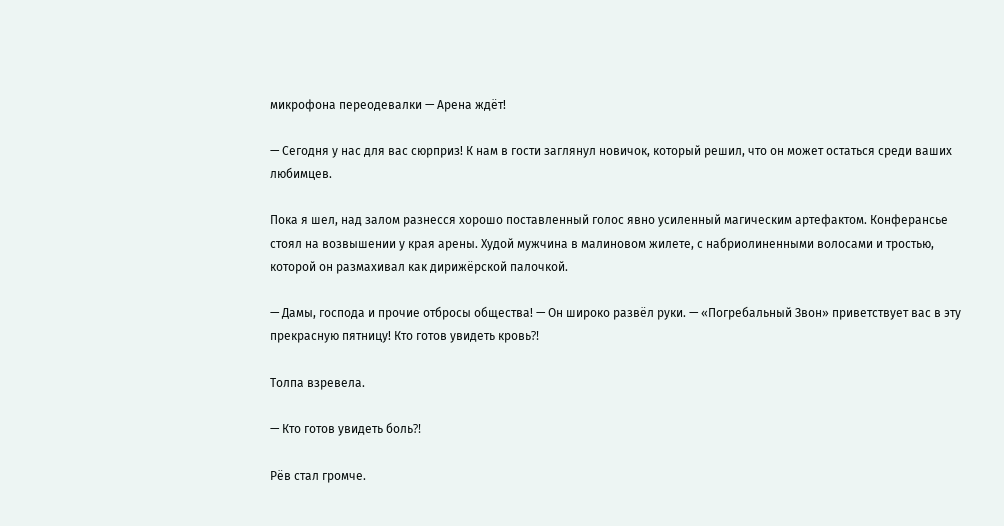микрофона переодевалки — Арена ждёт!

— Сегодня у нас для вас сюрприз! К нам в гости заглянул новичок, который решил, что он может остаться среди ваших любимцев.

Пока я шел, над залом разнесся хорошо поставленный голос явно усиленный магическим артефактом. Конферансье стоял на возвышении у края арены. Худой мужчина в малиновом жилете, с набриолиненными волосами и тростью, которой он размахивал как дирижёрской палочкой.

— Дамы, господа и прочие отбросы общества! — Он широко развёл руки. — «Погребальный Звон» приветствует вас в эту прекрасную пятницу! Кто готов увидеть кровь⁈

Толпа взревела.

— Кто готов увидеть боль⁈

Рёв стал громче.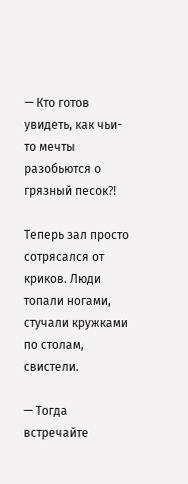— Кто готов увидеть, как чьи-то мечты разобьются о грязный песок⁈

Теперь зал просто сотрясался от криков. Люди топали ногами, стучали кружками по столам, свистели.

— Тогда встречайте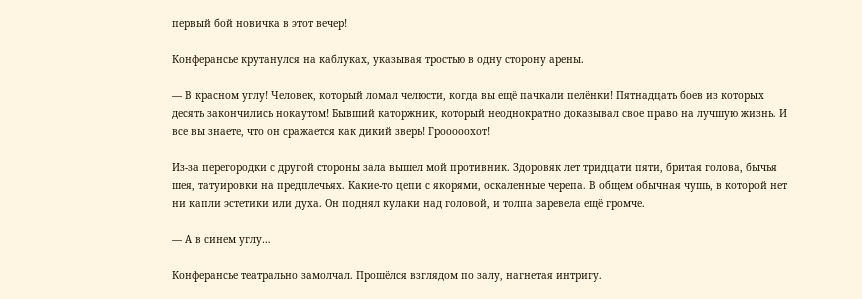первый бой новичка в этот вечер!

Конферансье крутанулся на каблуках, указывая тростью в одну сторону арены.

— В красном углу! Человек, который ломал челюсти, когда вы ещё пачкали пелёнки! Пятнадцать боев из которых десять закончились нокаутом! Бывший каторжник, который неоднократно доказывал свое право на лучшую жизнь. И все вы знаете, что он сражается как дикий зверь! Грооооохот!

Из-за перегородки с другой стороны зала вышел мой противник. Здоровяк лет тридцати пяти, бритая голова, бычья шея, татуировки на предплечьях. Какие-то цепи с якорями, оскаленные черепа. В общем обычная чушь, в которой нет ни капли эстетики или духа. Он поднял кулаки над головой, и толпа заревела ещё громче.

— А в синем углу…

Конферансье театрально замолчал. Прошёлся взглядом по залу, нагнетая интригу.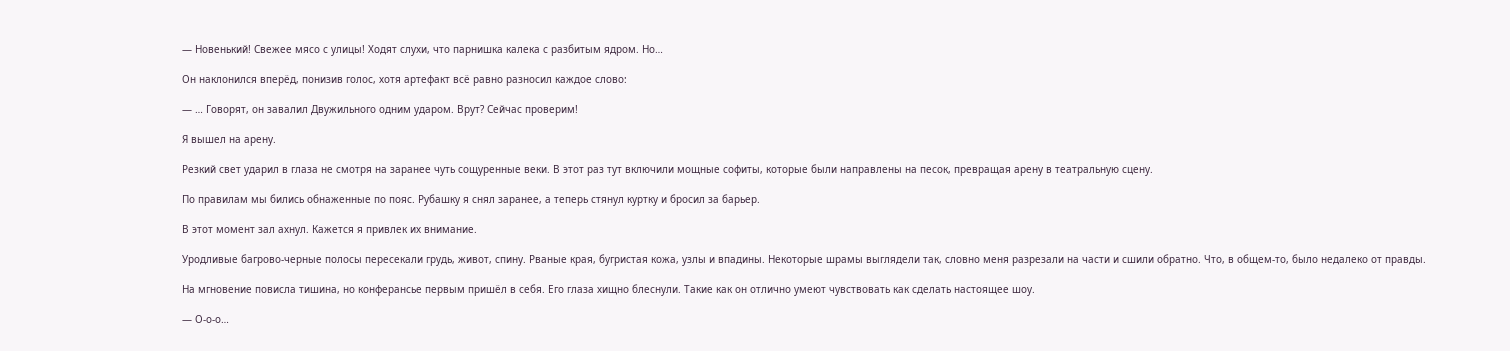— Новенький! Свежее мясо с улицы! Ходят слухи, что парнишка калека с разбитым ядром. Но…

Он наклонился вперёд, понизив голос, хотя артефакт всё равно разносил каждое слово:

— … Говорят, он завалил Двужильного одним ударом. Врут? Сейчас проверим!

Я вышел на арену.

Резкий свет ударил в глаза не смотря на заранее чуть сощуренные веки. В этот раз тут включили мощные софиты, которые были направлены на песок, превращая арену в театральную сцену.

По правилам мы бились обнаженные по пояс. Рубашку я снял заранее, а теперь стянул куртку и бросил за барьер.

В этот момент зал ахнул. Кажется я привлек их внимание.

Уродливые багрово-черные полосы пересекали грудь, живот, спину. Рваные края, бугристая кожа, узлы и впадины. Некоторые шрамы выглядели так, словно меня разрезали на части и сшили обратно. Что, в общем-то, было недалеко от правды.

На мгновение повисла тишина, но конферансье первым пришёл в себя. Его глаза хищно блеснули. Такие как он отлично умеют чувствовать как сделать настоящее шоу.

— О-о-о…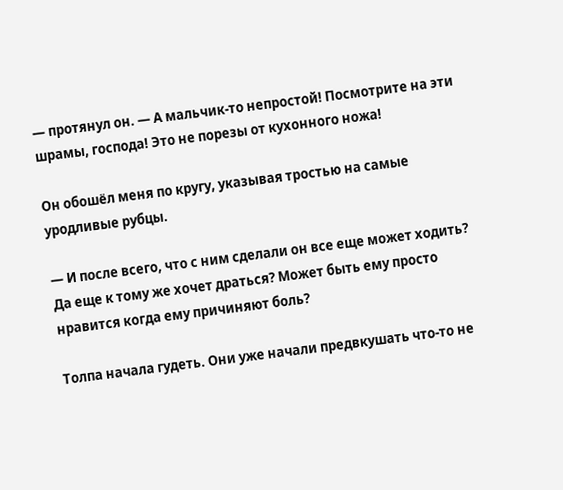— протянул он. — А мальчик-то непростой! Посмотрите на эти шрамы, господа! Это не порезы от кухонного ножа!

Он обошёл меня по кругу, указывая тростью на самые уродливые рубцы.

— И после всего, что с ним сделали он все еще может ходить? Да еще к тому же хочет драться? Может быть ему просто нравится когда ему причиняют боль?

Толпа начала гудеть. Они уже начали предвкушать что-то не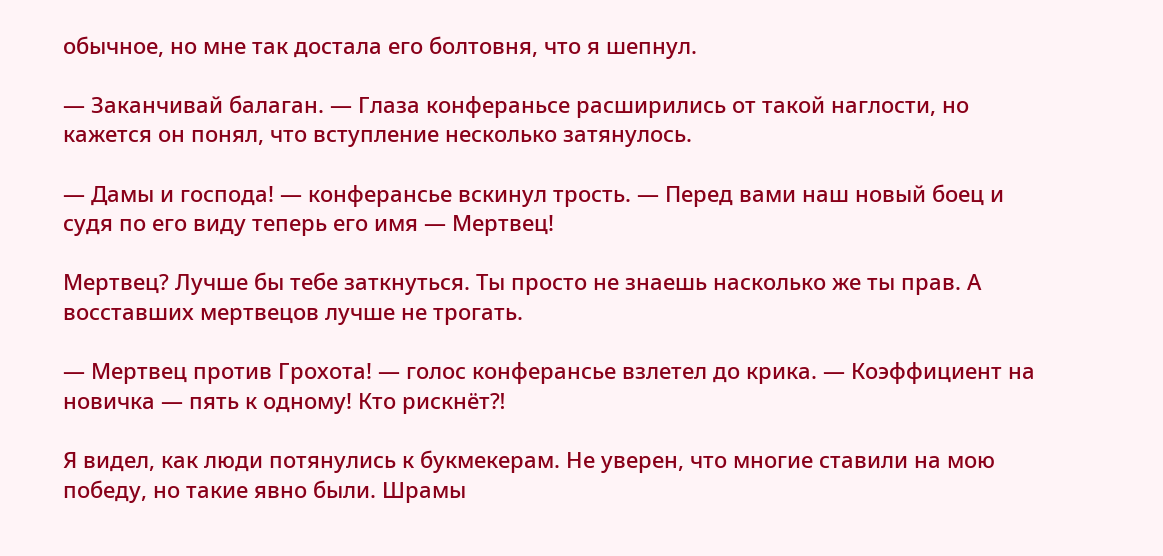обычное, но мне так достала его болтовня, что я шепнул.

— Заканчивай балаган. — Глаза конфераньсе расширились от такой наглости, но кажется он понял, что вступление несколько затянулось.

— Дамы и господа! — конферансье вскинул трость. — Перед вами наш новый боец и судя по его виду теперь его имя — Мертвец!

Мертвец? Лучше бы тебе заткнуться. Ты просто не знаешь насколько же ты прав. А восставших мертвецов лучше не трогать.

— Мертвец против Грохота! — голос конферансье взлетел до крика. — Коэффициент на новичка — пять к одному! Кто рискнёт⁈

Я видел, как люди потянулись к букмекерам. Не уверен, что многие ставили на мою победу, но такие явно были. Шрамы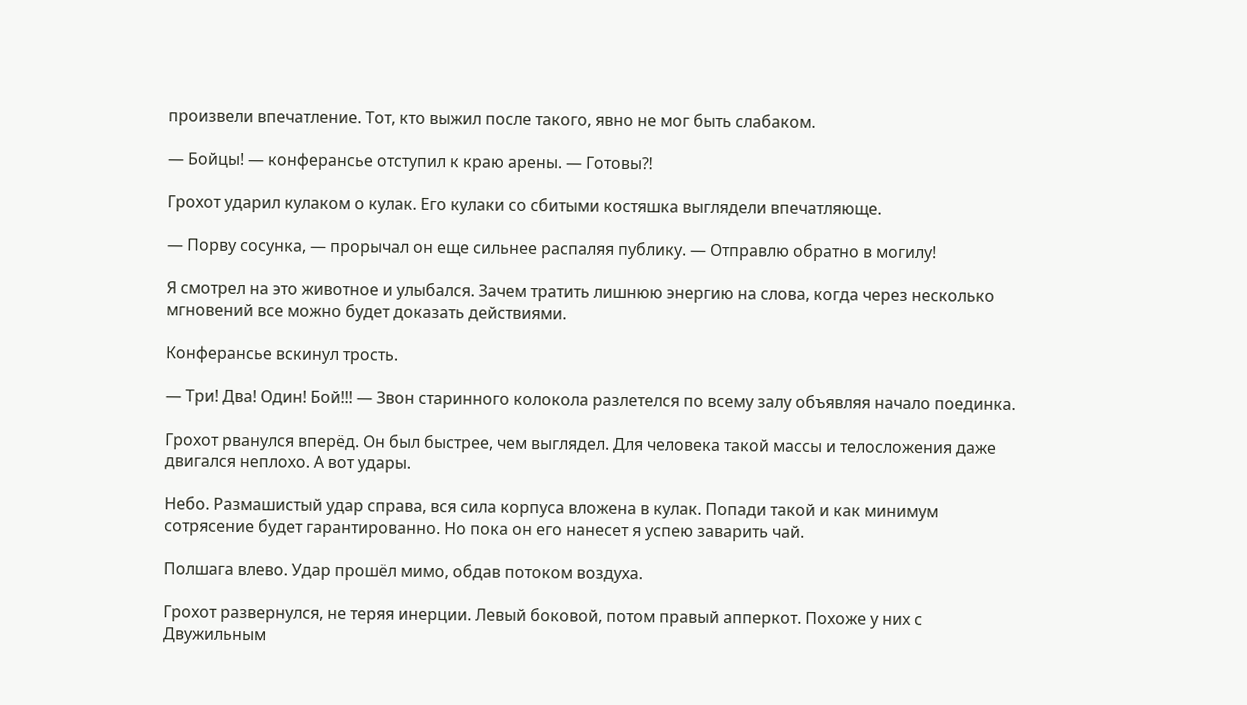произвели впечатление. Тот, кто выжил после такого, явно не мог быть слабаком.

— Бойцы! — конферансье отступил к краю арены. — Готовы⁈

Грохот ударил кулаком о кулак. Его кулаки со сбитыми костяшка выглядели впечатляюще.

— Порву сосунка, — прорычал он еще сильнее распаляя публику. — Отправлю обратно в могилу!

Я смотрел на это животное и улыбался. Зачем тратить лишнюю энергию на слова, когда через несколько мгновений все можно будет доказать действиями.

Конферансье вскинул трость.

— Три! Два! Один! Бой!!! — Звон старинного колокола разлетелся по всему залу объявляя начало поединка.

Грохот рванулся вперёд. Он был быстрее, чем выглядел. Для человека такой массы и телосложения даже двигался неплохо. А вот удары.

Небо. Размашистый удар справа, вся сила корпуса вложена в кулак. Попади такой и как минимум сотрясение будет гарантированно. Но пока он его нанесет я успею заварить чай.

Полшага влево. Удар прошёл мимо, обдав потоком воздуха.

Грохот развернулся, не теряя инерции. Левый боковой, потом правый апперкот. Похоже у них с Двужильным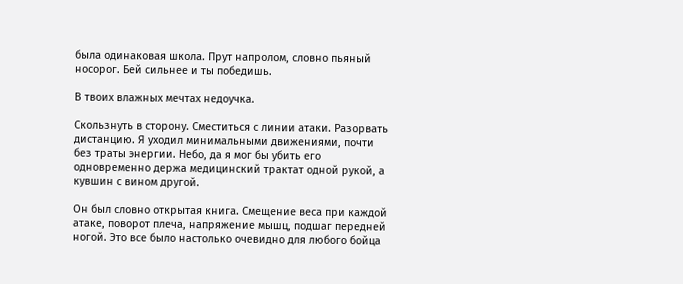была одинаковая школа. Прут напролом, словно пьяный носорог. Бей сильнее и ты победишь.

В твоих влажных мечтах недоучка.

Скользнуть в сторону. Сместиться с линии атаки. Разорвать дистанцию. Я уходил минимальными движениями, почти без траты энергии. Небо, да я мог бы убить его одновременно держа медицинский трактат одной рукой, а кувшин с вином другой.

Он был словно открытая книга. Смещение веса при каждой атаке, поворот плеча, напряжение мышц, подшаг передней ногой. Это все было настолько очевидно для любого бойца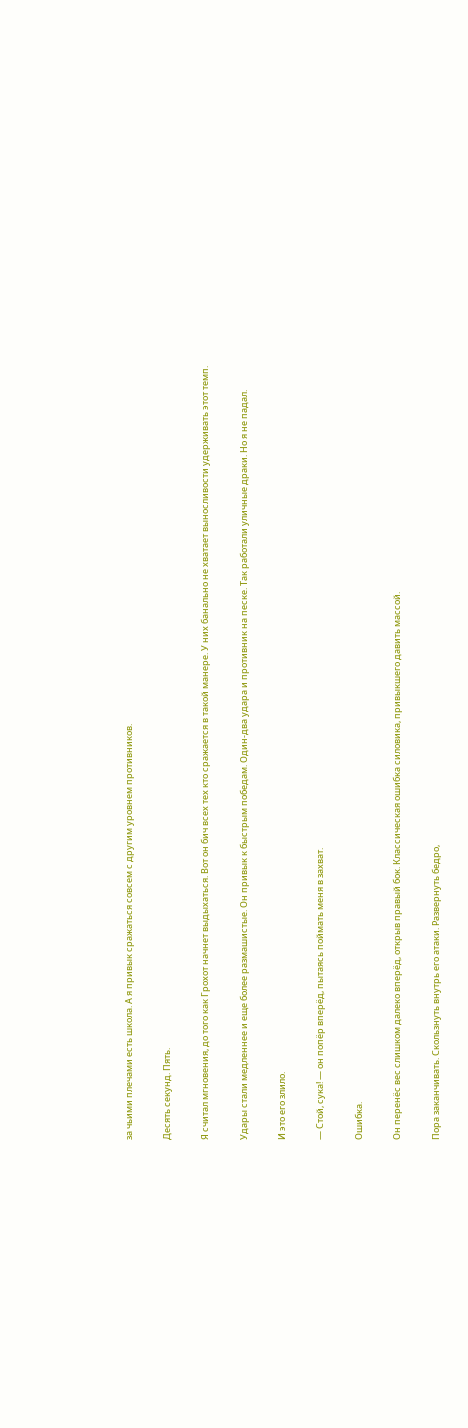за чьими плечами есть школа. А я привык сражаться совсем с другим уровнем противников.

Десять секунд. Пять.

Я считал мгновения, до того как Грохот начнет выдыхаться. Вот он бич всех тех кто сражается в такой манере. У них банально не хватает выносливости удерживать этот темп.

Удары стали медленнее и еще более размашистые. Он привык к быстрым победам. Один-два удара и противник на песке. Так работали уличные драки. Но я не падал.

И это его злило.

— Стой, сука! — он попёр вперёд, пытаясь поймать меня в захват.

Ошибка.

Он перенёс вес слишком далеко вперёд, открыв правый бок. Классическая ошибка силовика, привыкшего давить массой.

Пора заканчивать. Скользнуть внутрь его атаки. Развернуть бедро,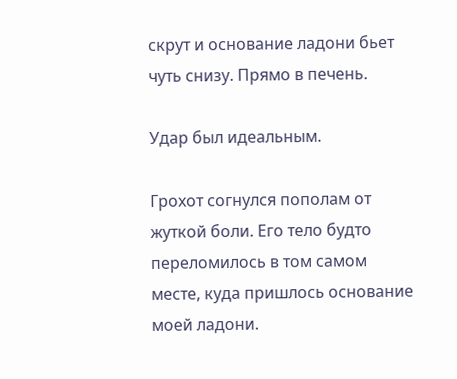скрут и основание ладони бьет чуть снизу. Прямо в печень.

Удар был идеальным.

Грохот согнулся пополам от жуткой боли. Его тело будто переломилось в том самом месте, куда пришлось основание моей ладони.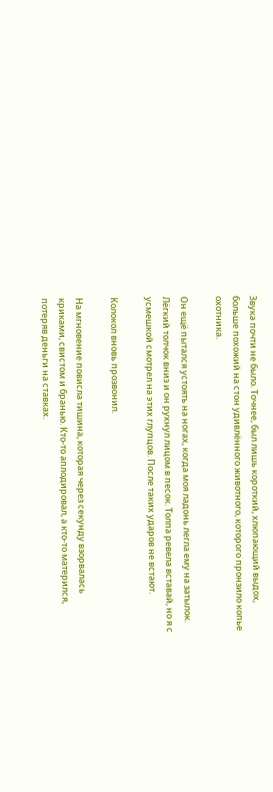Звука почти не было. Точнее, был лишь короткий, хлюпающий выдох, больше похожий на стон удивлённого животного, которого пронзило копье охотника.

Он ещё пытался устоять на ногах, когда моя ладонь легла ему на затылок. Лёгкий толчок вниз и он рухнул лицом в песок. Толпа ревела вставай, но я с усмешкой смотрел на этих глупцов. После таких ударов не встают.

Колокол вновь прозвонил.

На мгновение повисла тишина, которая через секунду взорвалась криками, свистом и бранью. Кто-то аплодировал, а кто-то матерился, потеряв деньги на ставках.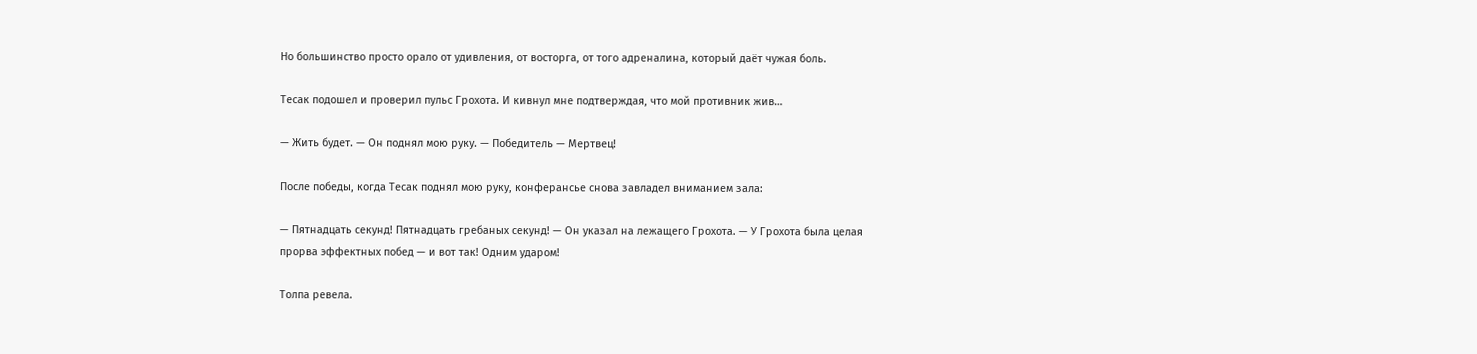Но большинство просто орало от удивления, от восторга, от того адреналина, который даёт чужая боль.

Тесак подошел и проверил пульс Грохота. И кивнул мне подтверждая, что мой противник жив…

— Жить будет. — Он поднял мою руку. — Победитель — Мертвец!

После победы, когда Тесак поднял мою руку, конферансье снова завладел вниманием зала:

— Пятнадцать секунд! Пятнадцать гребаных секунд! — Он указал на лежащего Грохота. — У Грохота была целая прорва эффектных побед — и вот так! Одним ударом!

Толпа ревела.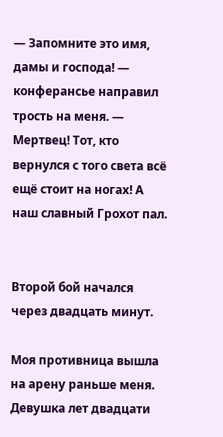— Запомните это имя, дамы и господа! — конферансье направил трость на меня. — Мертвец! Тот, кто вернулся с того света всё ещё стоит на ногах! А наш славный Грохот пал.


Второй бой начался через двадцать минут.

Моя противница вышла на арену раньше меня. Девушка лет двадцати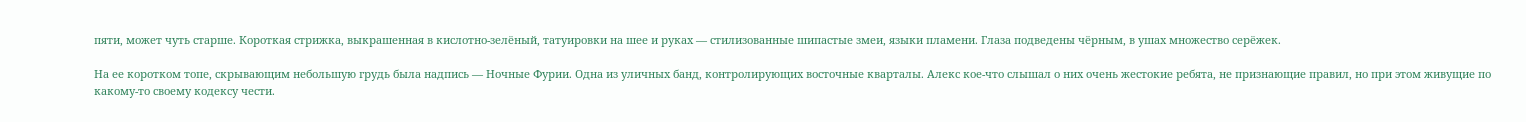пяти, может чуть старше. Короткая стрижка, выкрашенная в кислотно-зелёный, татуировки на шее и руках — стилизованные шипастые змеи, языки пламени. Глаза подведены чёрным, в ушах множество серёжек.

На ее коротком топе, скрывающим небольшую грудь была надпись — Ночные Фурии. Одна из уличных банд, контролирующих восточные кварталы. Алекс кое-что слышал о них очень жестокие ребята, не признающие правил, но при этом живущие по какому-то своему кодексу чести.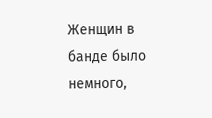Женщин в банде было немного,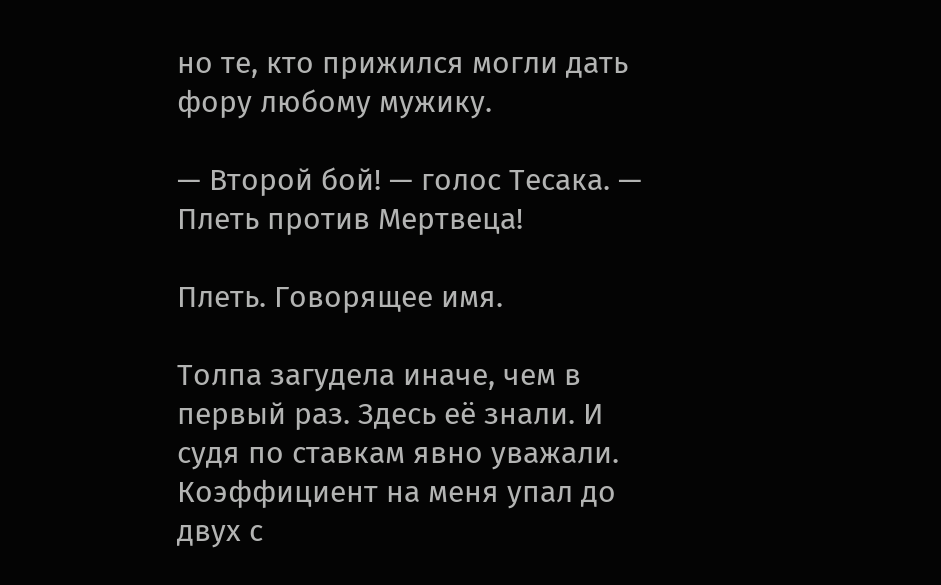но те, кто прижился могли дать фору любому мужику.

— Второй бой! — голос Тесака. — Плеть против Мертвеца!

Плеть. Говорящее имя.

Толпа загудела иначе, чем в первый раз. Здесь её знали. И судя по ставкам явно уважали. Коэффициент на меня упал до двух с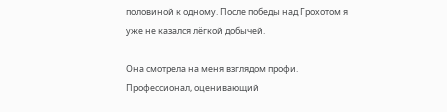половиной к одному. После победы над Грохотом я уже не казался лёгкой добычей.

Она смотрела на меня взглядом профи. Профессионал, оценивающий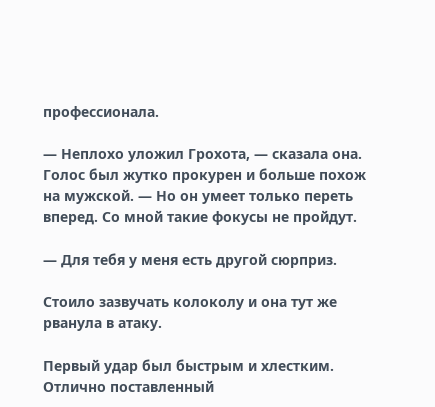профессионала.

— Неплохо уложил Грохота, — сказала она. Голос был жутко прокурен и больше похож на мужской. — Но он умеет только переть вперед. Со мной такие фокусы не пройдут.

— Для тебя у меня есть другой сюрприз.

Стоило зазвучать колоколу и она тут же рванула в атаку.

Первый удар был быстрым и хлестким. Отлично поставленный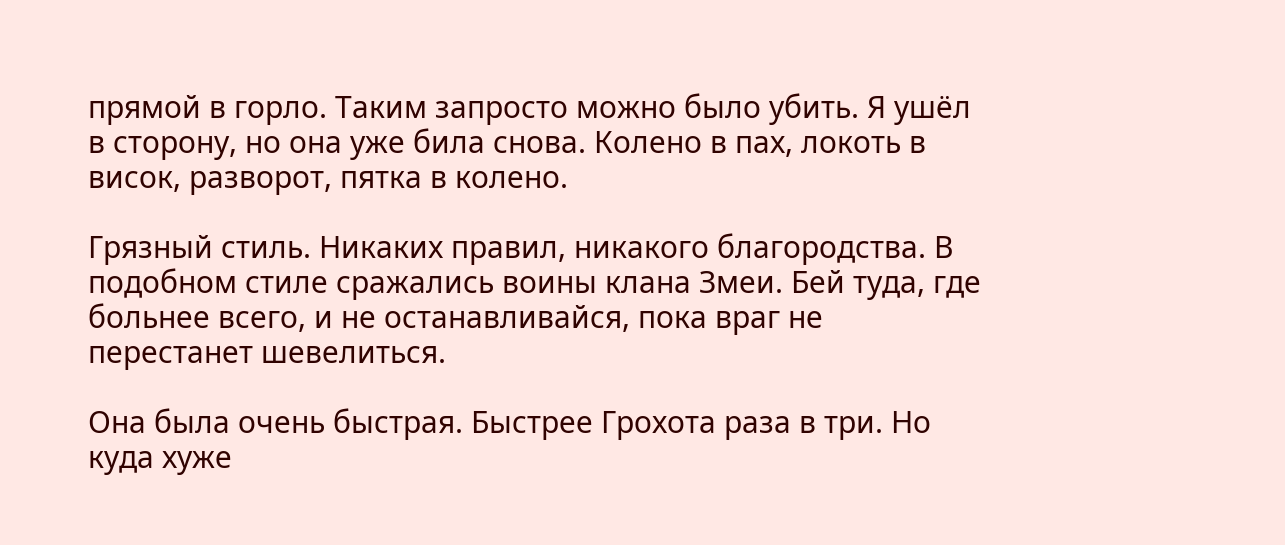прямой в горло. Таким запросто можно было убить. Я ушёл в сторону, но она уже била снова. Колено в пах, локоть в висок, разворот, пятка в колено.

Грязный стиль. Никаких правил, никакого благородства. В подобном стиле сражались воины клана Змеи. Бей туда, где больнее всего, и не останавливайся, пока враг не перестанет шевелиться.

Она была очень быстрая. Быстрее Грохота раза в три. Но куда хуже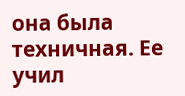она была техничная. Ее учил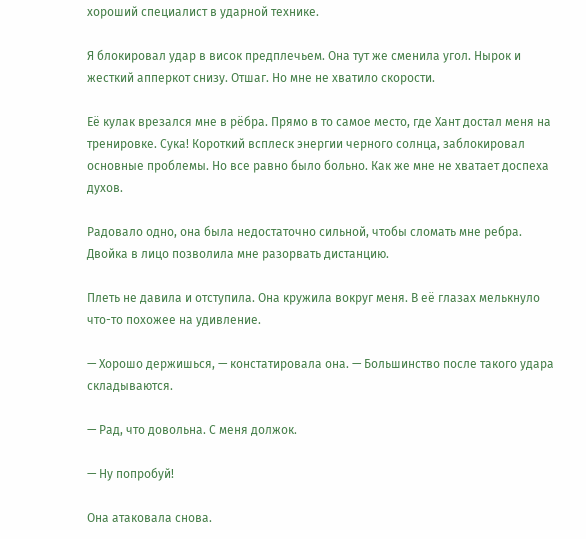хороший специалист в ударной технике.

Я блокировал удар в висок предплечьем. Она тут же сменила угол. Нырок и жесткий апперкот снизу. Отшаг. Но мне не хватило скорости.

Её кулак врезался мне в рёбра. Прямо в то самое место, где Хант достал меня на тренировке. Сука! Короткий всплеск энергии черного солнца, заблокировал основные проблемы. Но все равно было больно. Как же мне не хватает доспеха духов.

Радовало одно, она была недостаточно сильной, чтобы сломать мне ребра. Двойка в лицо позволила мне разорвать дистанцию.

Плеть не давила и отступила. Она кружила вокруг меня. В её глазах мелькнуло что-то похожее на удивление.

— Хорошо держишься, — констатировала она. — Большинство после такого удара складываются.

— Рад, что довольна. С меня должок.

— Ну попробуй!

Она атаковала снова.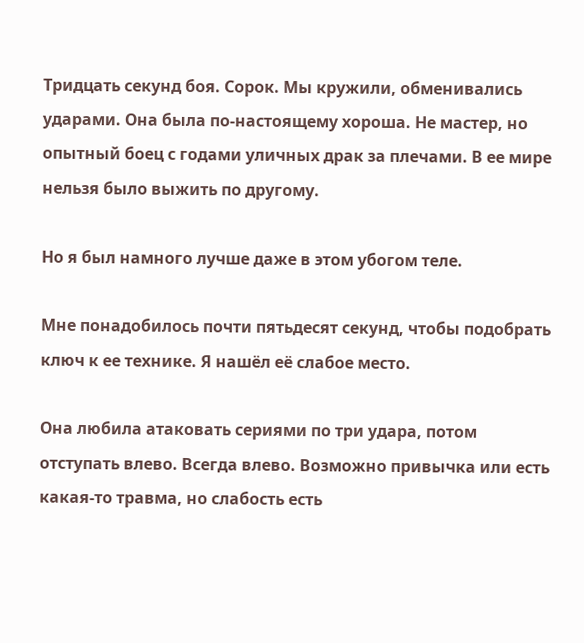Тридцать секунд боя. Сорок. Мы кружили, обменивались ударами. Она была по-настоящему хороша. Не мастер, но опытный боец с годами уличных драк за плечами. В ее мире нельзя было выжить по другому.

Но я был намного лучше даже в этом убогом теле.

Мне понадобилось почти пятьдесят секунд, чтобы подобрать ключ к ее технике. Я нашёл её слабое место.

Она любила атаковать сериями по три удара, потом отступать влево. Всегда влево. Возможно привычка или есть какая-то травма, но слабость есть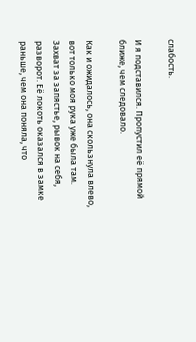слабость.

И я подставился. Пропустил её прямой ближе, чем следовало.

Как и ожидалось, она скользнула влево, вот только моя рука уже была там. Захват за запястье, рывок на себя, разворот. Её локоть оказался в замке раньше, чем она поняла, что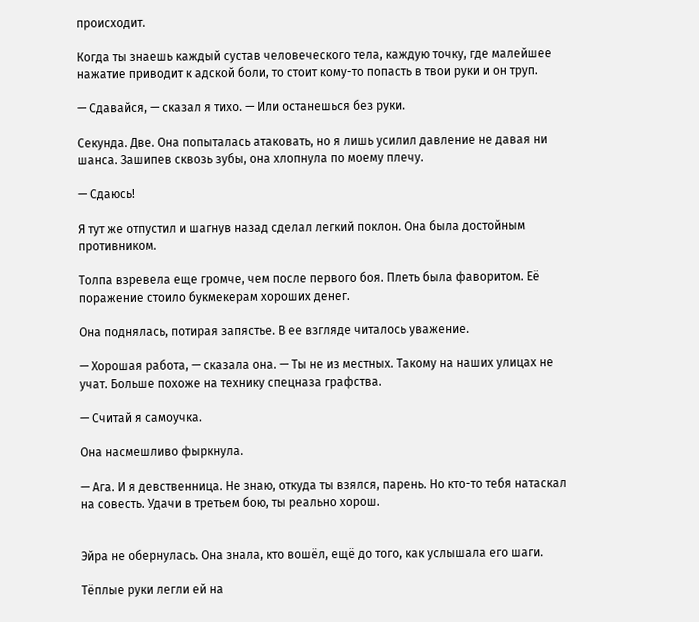происходит.

Когда ты знаешь каждый сустав человеческого тела, каждую точку, где малейшее нажатие приводит к адской боли, то стоит кому-то попасть в твои руки и он труп.

— Сдавайся, — сказал я тихо. — Или останешься без руки.

Секунда. Две. Она попыталась атаковать, но я лишь усилил давление не давая ни шанса. Зашипев сквозь зубы, она хлопнула по моему плечу.

— Сдаюсь!

Я тут же отпустил и шагнув назад сделал легкий поклон. Она была достойным противником.

Толпа взревела еще громче, чем после первого боя. Плеть была фаворитом. Её поражение стоило букмекерам хороших денег.

Она поднялась, потирая запястье. В ее взгляде читалось уважение.

— Хорошая работа, — сказала она. — Ты не из местных. Такому на наших улицах не учат. Больше похоже на технику спецназа графства.

— Считай я самоучка.

Она насмешливо фыркнула.

— Ага. И я девственница. Не знаю, откуда ты взялся, парень. Но кто-то тебя натаскал на совесть. Удачи в третьем бою, ты реально хорош.


Эйра не обернулась. Она знала, кто вошёл, ещё до того, как услышала его шаги.

Тёплые руки легли ей на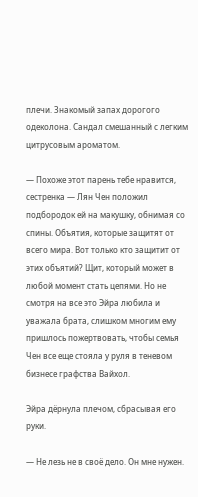плечи. Знакомый запах дорогого одеколона. Сандал смешанный с легким цитрусовым ароматом.

— Похоже этот парень тебе нравится, сестренка — Лян Чен положил подбородок ей на макушку, обнимая со спины. Объятия, которые защитят от всего мира. Вот только кто защитит от этих объятий? Щит, который может в любой момент стать цепями. Но не смотря на все это Эйра любила и уважала брата, слишком многим ему пришлось пожертвовать, чтобы семья Чен все еще стояла у руля в теневом бизнесе графства Вайхол.

Эйра дёрнула плечом, сбрасывая его руки.

— Не лезь не в своё дело. Он мне нужен.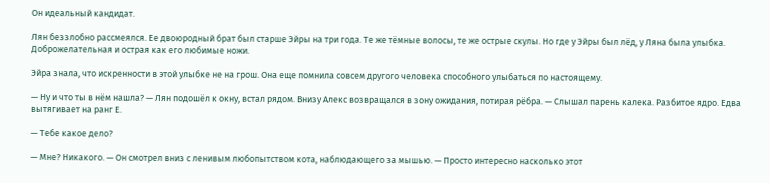Он идеальный кандидат.

Лян беззлобно рассмеялся. Ее двоюродный брат был старше Эйры на три года. Те же тёмные волосы, те же острые скулы. Но где у Эйры был лёд, у Ляна была улыбка. Доброжелательная и острая как его любимые ножи.

Эйра знала, что искренности в этой улыбке не на грош. Она еще помнила совсем другого человека способного улыбаться по настоящему.

— Ну и что ты в нём нашла? — Лян подошёл к окну, встал рядом. Внизу Алекс возвращался в зону ожидания, потирая рёбра. — Слышал парень калека. Разбитое ядро. Едва вытягивает на ранг Е.

— Тебе какое дело?

— Мне? Никакого. — Он смотрел вниз с ленивым любопытством кота, наблюдающего за мышью. — Просто интересно насколько этот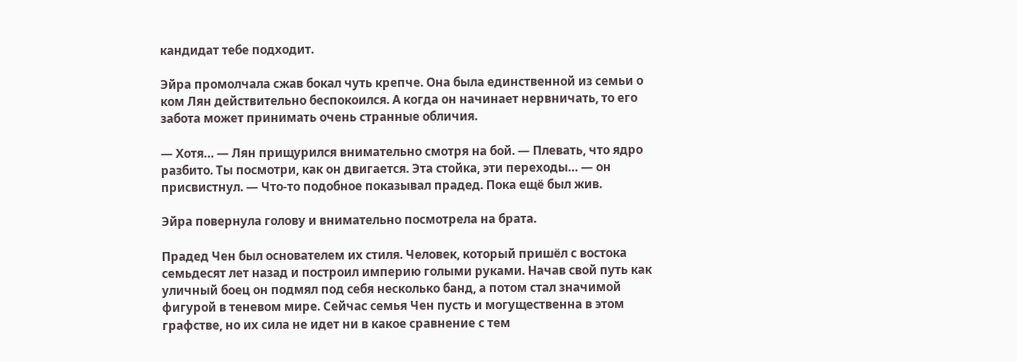кандидат тебе подходит.

Эйра промолчала сжав бокал чуть крепче. Она была единственной из семьи о ком Лян действительно беспокоился. А когда он начинает нервничать, то его забота может принимать очень странные обличия.

— Хотя… — Лян прищурился внимательно смотря на бой. — Плевать, что ядро разбито. Ты посмотри, как он двигается. Эта стойка, эти переходы… — он присвистнул. — Что-то подобное показывал прадед. Пока ещё был жив.

Эйра повернула голову и внимательно посмотрела на брата.

Прадед Чен был основателем их стиля. Человек, который пришёл с востока семьдесят лет назад и построил империю голыми руками. Начав свой путь как уличный боец он подмял под себя несколько банд, а потом стал значимой фигурой в теневом мире. Сейчас семья Чен пусть и могущественна в этом графстве, но их сила не идет ни в какое сравнение с тем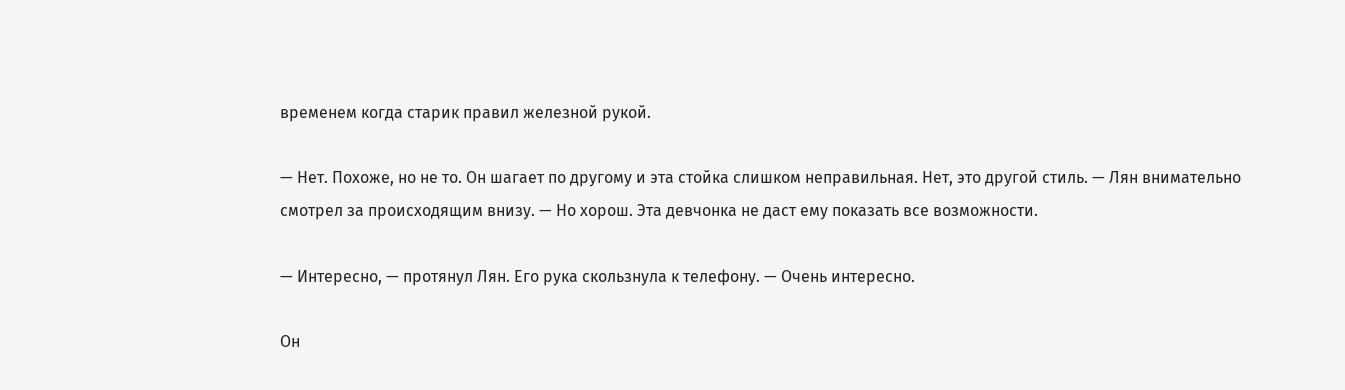временем когда старик правил железной рукой.

— Нет. Похоже, но не то. Он шагает по другому и эта стойка слишком неправильная. Нет, это другой стиль. — Лян внимательно смотрел за происходящим внизу. — Но хорош. Эта девчонка не даст ему показать все возможности.

— Интересно, — протянул Лян. Его рука скользнула к телефону. — Очень интересно.

Он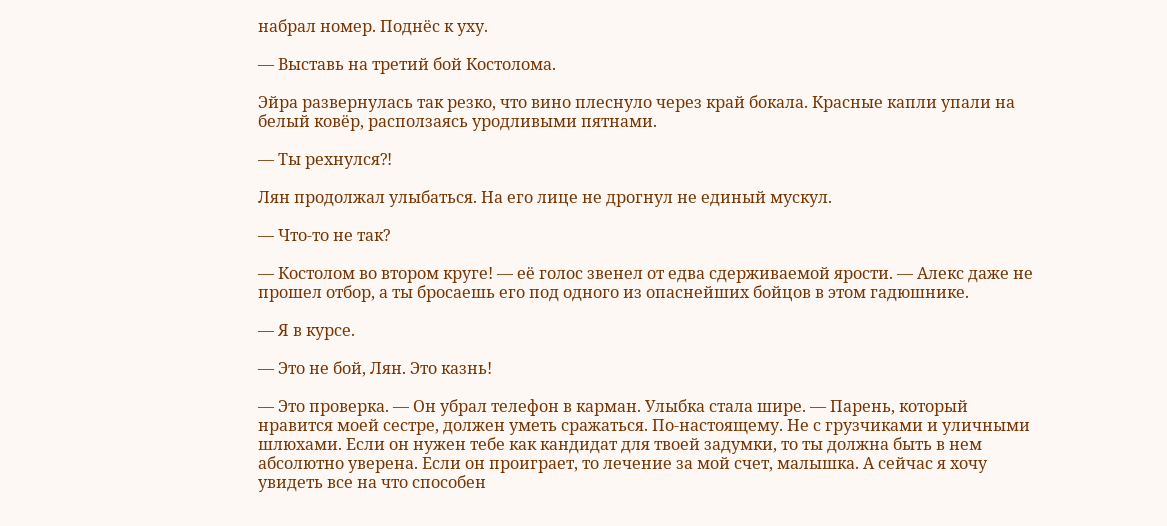набрал номер. Поднёс к уху.

— Выставь на третий бой Костолома.

Эйра развернулась так резко, что вино плеснуло через край бокала. Красные капли упали на белый ковёр, расползаясь уродливыми пятнами.

— Ты рехнулся⁈

Лян продолжал улыбаться. На его лице не дрогнул не единый мускул.

— Что-то не так?

— Костолом во втором круге! — её голос звенел от едва сдерживаемой ярости. — Алекс даже не прошел отбор, а ты бросаешь его под одного из опаснейших бойцов в этом гадюшнике.

— Я в курсе.

— Это не бой, Лян. Это казнь!

— Это проверка. — Он убрал телефон в карман. Улыбка стала шире. — Парень, который нравится моей сестре, должен уметь сражаться. По-настоящему. Не с грузчиками и уличными шлюхами. Если он нужен тебе как кандидат для твоей задумки, то ты должна быть в нем абсолютно уверена. Если он проиграет, то лечение за мой счет, малышка. А сейчас я хочу увидеть все на что способен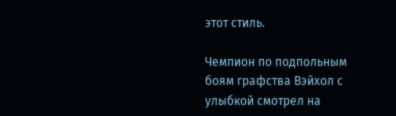этот стиль.

Чемпион по подпольным боям графства Вэйхол с улыбкой смотрел на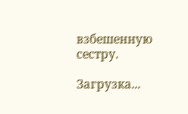взбешенную сестру.

Загрузка...